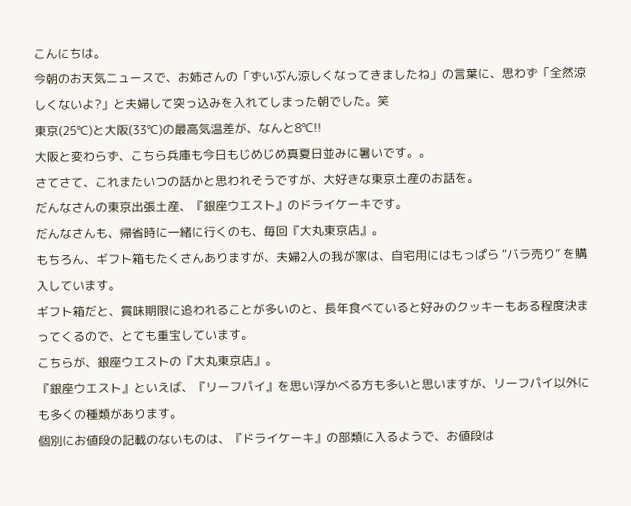こんにちは。
今朝のお天気ニュースで、お姉さんの「ずいぶん涼しくなってきましたね」の言葉に、思わず「全然涼しくないよ?」と夫婦して突っ込みを入れてしまった朝でした。笑
東京(25℃)と大阪(33℃)の最高気温差が、なんと8℃!!
大阪と変わらず、こちら兵庫も今日もじめじめ真夏日並みに暑いです。。
さてさて、これまたいつの話かと思われそうですが、大好きな東京土産のお話を。
だんなさんの東京出張土産、『銀座ウエスト』のドライケーキです。
だんなさんも、帰省時に一緒に行くのも、毎回『大丸東京店』。
もちろん、ギフト箱もたくさんありますが、夫婦2人の我が家は、自宅用にはもっぱら “バラ売り” を購入しています。
ギフト箱だと、賞味期限に追われることが多いのと、長年食べていると好みのクッキーもある程度決まってくるので、とても重宝しています。
こちらが、銀座ウエストの『大丸東京店』。
『銀座ウエスト』といえば、『リーフパイ』を思い浮かべる方も多いと思いますが、リーフパイ以外にも多くの種類があります。
個別にお値段の記載のないものは、『ドライケーキ』の部類に入るようで、お値段は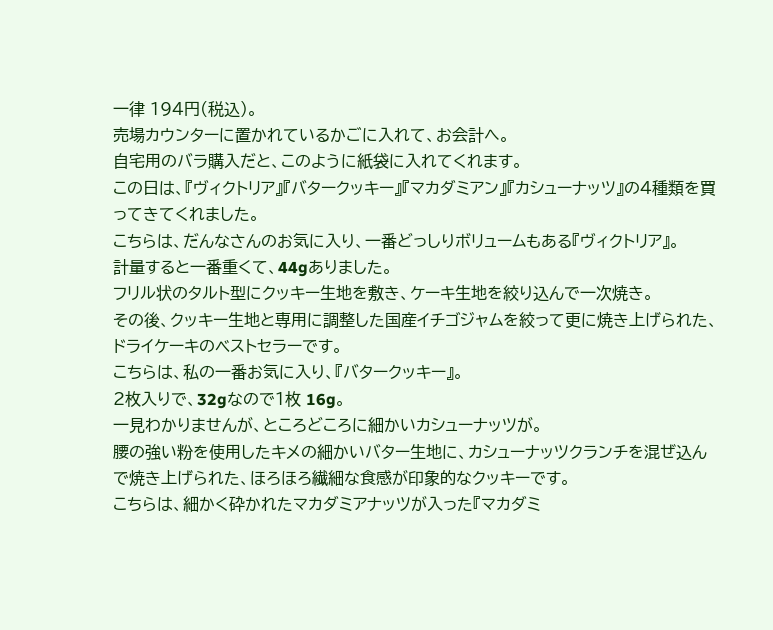一律 194円(税込)。
売場カウンターに置かれているかごに入れて、お会計へ。
自宅用のバラ購入だと、このように紙袋に入れてくれます。
この日は、『ヴィクトリア』『バタークッキー』『マカダミアン』『カシューナッツ』の4種類を買ってきてくれました。
こちらは、だんなさんのお気に入り、一番どっしりボリュームもある『ヴィクトリア』。
計量すると一番重くて、44gありました。
フリル状のタルト型にクッキー生地を敷き、ケーキ生地を絞り込んで一次焼き。
その後、クッキー生地と専用に調整した国産イチゴジャムを絞って更に焼き上げられた、ドライケーキのベストセラーです。
こちらは、私の一番お気に入り、『バタークッキー』。
2枚入りで、32gなので1枚 16g。
一見わかりませんが、ところどころに細かいカシューナッツが。
腰の強い粉を使用したキメの細かいバター生地に、カシューナッツクランチを混ぜ込んで焼き上げられた、ほろほろ繊細な食感が印象的なクッキーです。
こちらは、細かく砕かれたマカダミアナッツが入った『マカダミ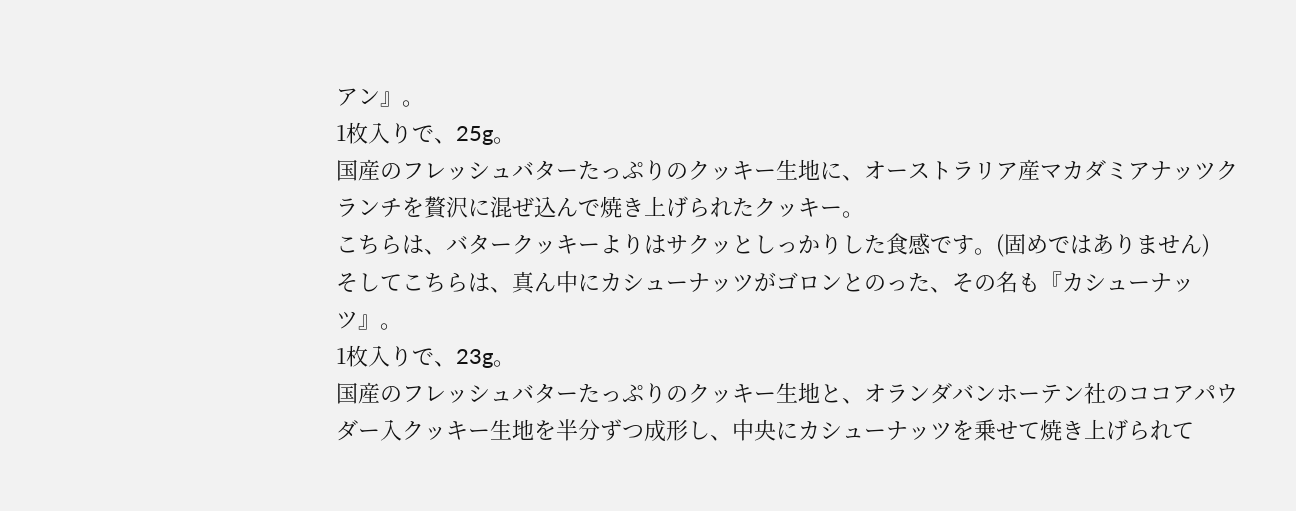アン』。
1枚入りで、25g。
国産のフレッシュバターたっぷりのクッキー生地に、オーストラリア産マカダミアナッツクランチを贅沢に混ぜ込んで焼き上げられたクッキー。
こちらは、バタークッキーよりはサクッとしっかりした食感です。(固めではありません)
そしてこちらは、真ん中にカシューナッツがゴロンとのった、その名も『カシューナッツ』。
1枚入りで、23g。
国産のフレッシュバターたっぷりのクッキー生地と、オランダバンホーテン社のココアパウダー入クッキー生地を半分ずつ成形し、中央にカシューナッツを乗せて焼き上げられて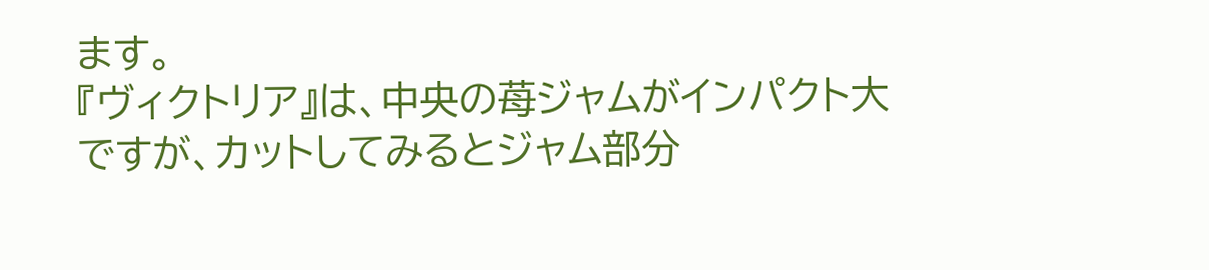ます。
『ヴィクトリア』は、中央の苺ジャムがインパクト大ですが、カットしてみるとジャム部分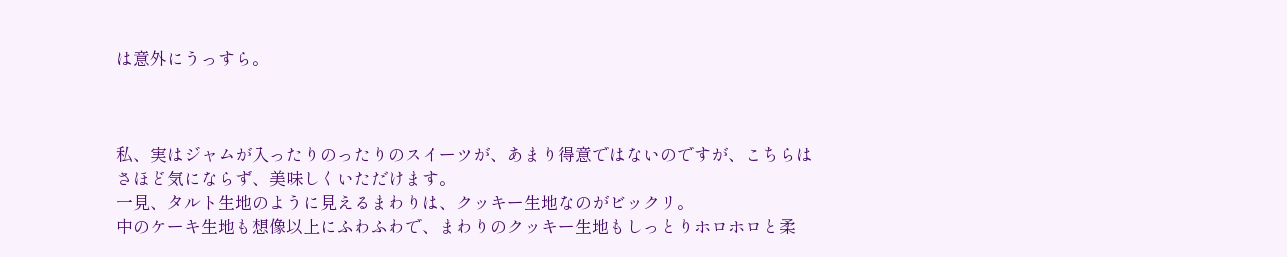は意外にうっすら。



私、実はジャムが入ったりのったりのスイーツが、あまり得意ではないのですが、こちらはさほど気にならず、美味しくいただけます。
一見、タルト生地のように見えるまわりは、クッキー生地なのがビックリ。
中のケーキ生地も想像以上にふわふわで、まわりのクッキー生地もしっとりホロホロと柔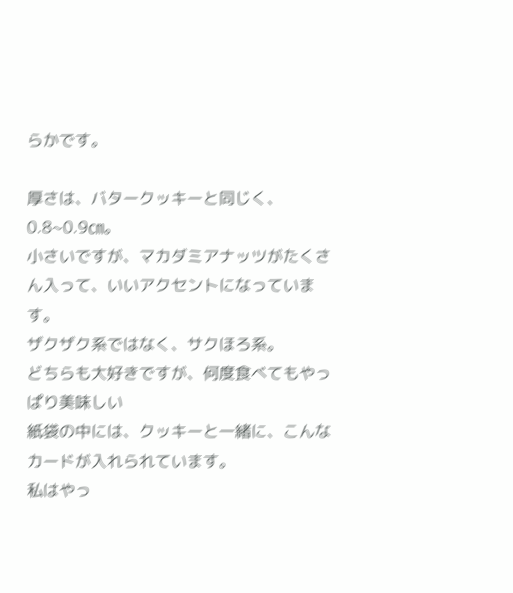らかです。

厚さは、バタークッキーと同じく、0.8~0.9㎝。
小さいですが、マカダミアナッツがたくさん入って、いいアクセントになっています。
ザクザク系ではなく、サクほろ系。
どちらも大好きですが、何度食べてもやっぱり美味しい
紙袋の中には、クッキーと一緒に、こんなカードが入れられています。
私はやっ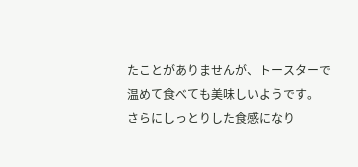たことがありませんが、トースターで温めて食べても美味しいようです。
さらにしっとりした食感になり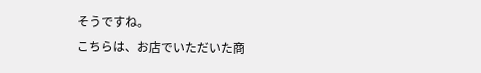そうですね。
こちらは、お店でいただいた商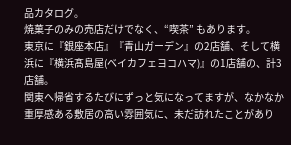品カタログ。
焼菓子のみの売店だけでなく、“喫茶” もあります。
東京に『銀座本店』『青山ガーデン』の2店舗、そして横浜に『横浜髙島屋(ベイカフェヨコハマ)』の1店舗の、計3店舗。
関東へ帰省するたびにずっと気になってますが、なかなか重厚感ある敷居の高い雰囲気に、未だ訪れたことがあり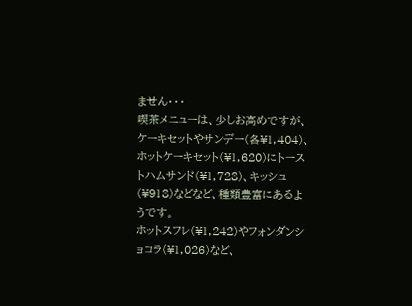ません・・・
喫茶メニューは、少しお高めですが、ケーキセットやサンデー(各¥1,404)、ホットケーキセット(¥1,620)にトーストハムサンド(¥1,728)、キッシュ(¥918)などなど、種類豊富にあるようです。
ホットスフレ(¥1,242)やフォンダンショコラ(¥1,026)など、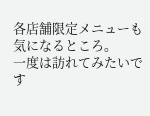各店舗限定メニューも気になるところ。
一度は訪れてみたいです